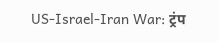US‑Israel‑Iran War: ट्रंप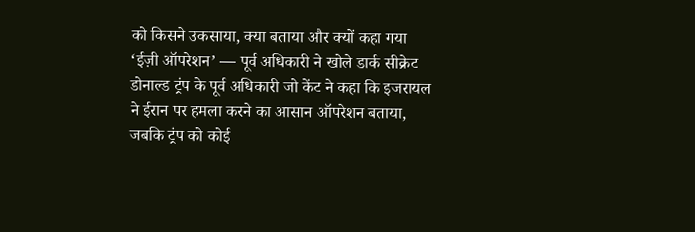को किसने उकसाया, क्या बताया और क्यों कहा गया ‘ईज़ी ऑपरेशन’ — पूर्व अधिकारी ने खोले डार्क सीक्रेट
डोनाल्ड ट्रंप के पूर्व अधिकारी जो केंट ने कहा कि इजरायल ने ईरान पर हमला करने का आसान ऑपरेशन बताया, जबकि ट्रंप को कोई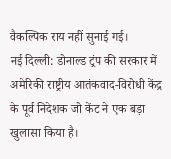वैकल्पिक राय नहीं सुनाई गई।
नई दिल्ली: डोनाल्ड ट्रंप की सरकार में अमेरिकी राष्ट्रीय आतंकवाद-विरोधी केंद्र के पूर्व निदेशक जो केंट ने एक बड़ा खुलासा किया है।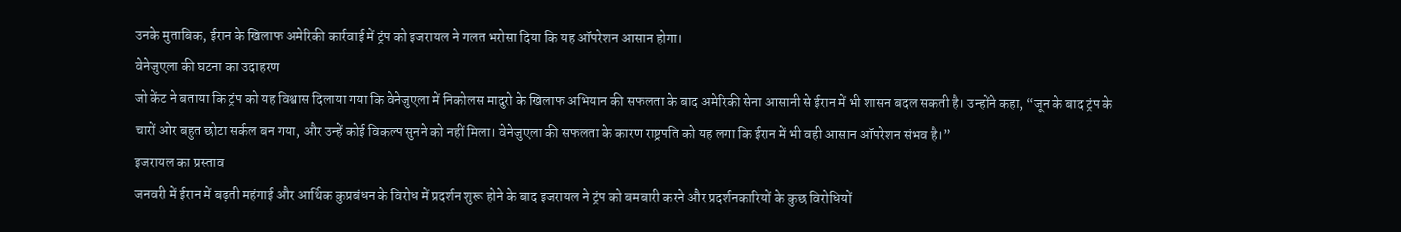उनके मुताबिक, ईरान के खिलाफ अमेरिकी कार्रवाई में ट्रंप को इजरायल ने गलत भरोसा दिया कि यह ऑपरेशन आसान होगा।
वेनेजुएला की घटना का उदाहरण
जो केंट ने बताया कि ट्रंप को यह विश्वास दिलाया गया कि वेनेजुएला में निकोलस मादुरो के खिलाफ अभियान की सफलता के बाद अमेरिकी सेना आसानी से ईरान में भी शासन बदल सकती है। उन्होंने कहा, “जून के बाद ट्रंप के चारों ओर बहुत छोटा सर्कल बन गया, और उन्हें कोई विकल्प सुनने को नहीं मिला। वेनेजुएला की सफलता के कारण राष्ट्रपति को यह लगा कि ईरान में भी वही आसान ऑपरेशन संभव है।”
इजरायल का प्रस्ताव
जनवरी में ईरान में बढ़ती महंगाई और आर्थिक कुप्रबंधन के विरोध में प्रदर्शन शुरू होने के बाद इजरायल ने ट्रंप को बमबारी करने और प्रदर्शनकारियों के कुछ विरोधियों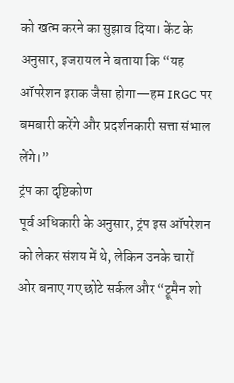को खत्म करने का सुझाव दिया। केंट के अनुसार, इजरायल ने बताया कि “यह ऑपरेशन इराक जैसा होगा—हम IRGC पर बमबारी करेंगे और प्रदर्शनकारी सत्ता संभाल लेंगे।”
ट्रंप का दृष्टिकोण
पूर्व अधिकारी के अनुसार, ट्रंप इस ऑपरेशन को लेकर संशय में थे, लेकिन उनके चारों ओर बनाए गए छोटे सर्कल और “ट्रूमैन शो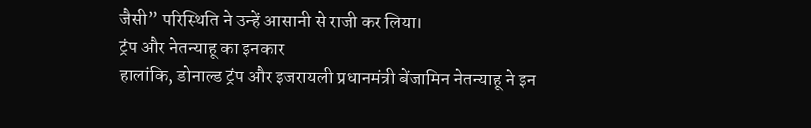जैसी” परिस्थिति ने उन्हें आसानी से राजी कर लिया।
ट्रंप और नेतन्याहू का इनकार
हालांकि, डोनाल्ड ट्रंप और इजरायली प्रधानमंत्री बेंजामिन नेतन्याहू ने इन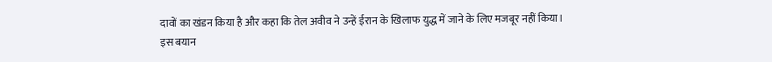दावों का खंडन किया है और कहा कि तेल अवीव ने उन्हें ईरान के खिलाफ युद्ध में जाने के लिए मजबूर नहीं किया।
इस बयान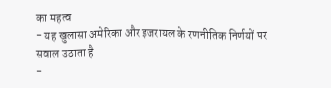का महत्व
- यह खुलासा अमेरिका और इजरायल के रणनीतिक निर्णयों पर सवाल उठाता है
-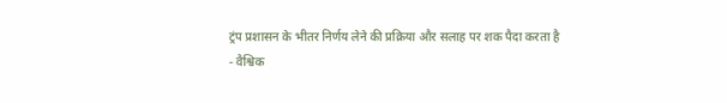ट्रंप प्रशासन के भीतर निर्णय लेने की प्रक्रिया और सलाह पर शक पैदा करता है
- वैश्विक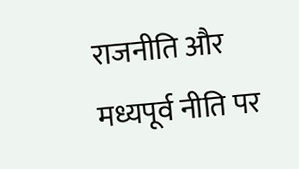राजनीति और मध्यपूर्व नीति पर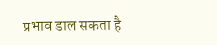प्रभाव डाल सकता है